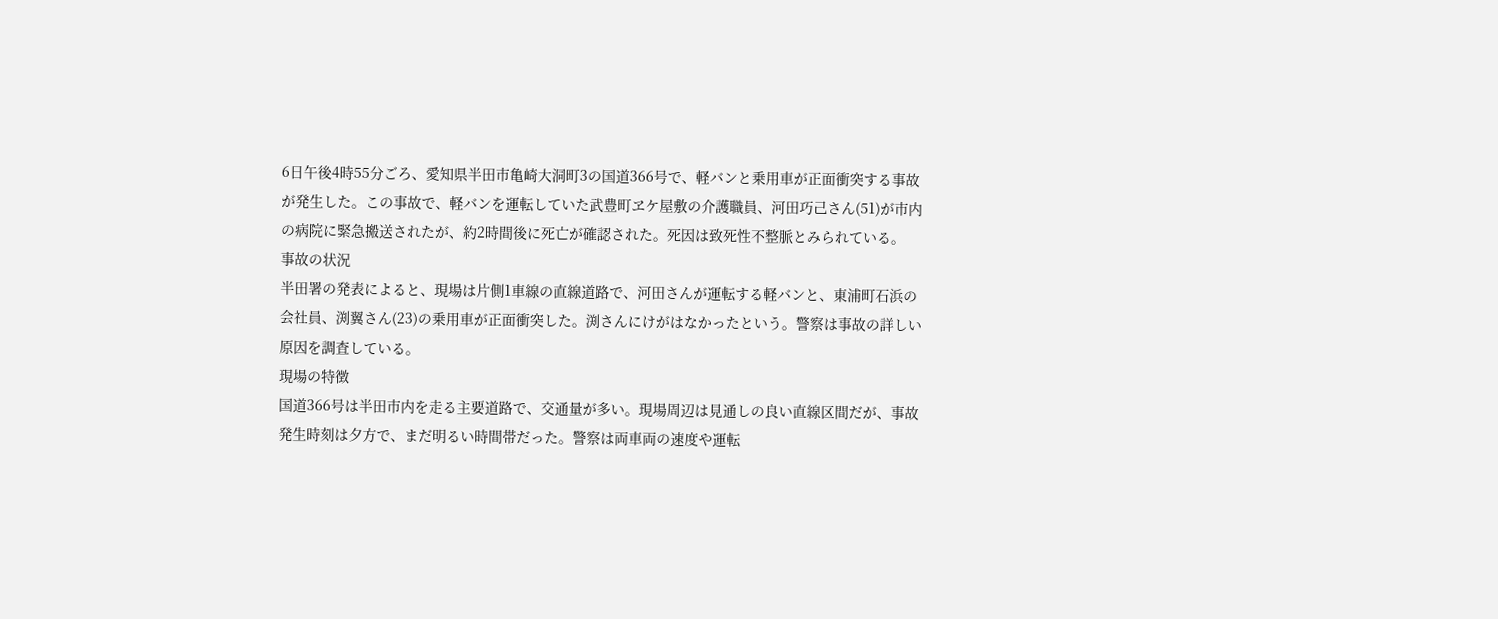6日午後4時55分ごろ、愛知県半田市亀崎大洞町3の国道366号で、軽バンと乗用車が正面衝突する事故が発生した。この事故で、軽バンを運転していた武豊町ヱケ屋敷の介護職員、河田巧己さん(51)が市内の病院に緊急搬送されたが、約2時間後に死亡が確認された。死因は致死性不整脈とみられている。
事故の状況
半田署の発表によると、現場は片側1車線の直線道路で、河田さんが運転する軽バンと、東浦町石浜の会社員、渕翼さん(23)の乗用車が正面衝突した。渕さんにけがはなかったという。警察は事故の詳しい原因を調査している。
現場の特徴
国道366号は半田市内を走る主要道路で、交通量が多い。現場周辺は見通しの良い直線区間だが、事故発生時刻は夕方で、まだ明るい時間帯だった。警察は両車両の速度や運転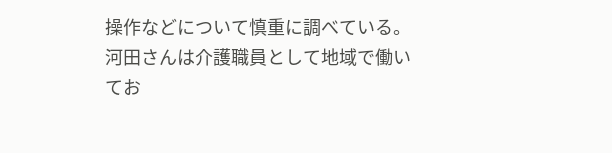操作などについて慎重に調べている。
河田さんは介護職員として地域で働いてお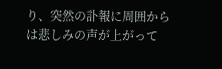り、突然の訃報に周囲からは悲しみの声が上がって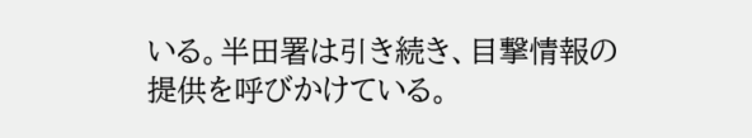いる。半田署は引き続き、目撃情報の提供を呼びかけている。